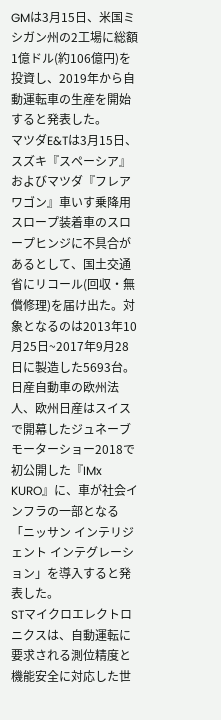GMは3月15日、米国ミシガン州の2工場に総額1億ドル(約106億円)を投資し、2019年から自動運転車の生産を開始すると発表した。
マツダE&Tは3月15日、スズキ『スペーシア』およびマツダ『フレアワゴン』車いす乗降用スロープ装着車のスロープヒンジに不具合があるとして、国土交通省にリコール(回収・無償修理)を届け出た。対象となるのは2013年10月25日~2017年9月28日に製造した5693台。
日産自動車の欧州法人、欧州日産はスイスで開幕したジュネーブモーターショー2018で初公開した『IMx KURO』に、車が社会インフラの一部となる「ニッサン インテリジェント インテグレーション」を導入すると発表した。
STマイクロエレクトロニクスは、自動運転に要求される測位精度と機能安全に対応した世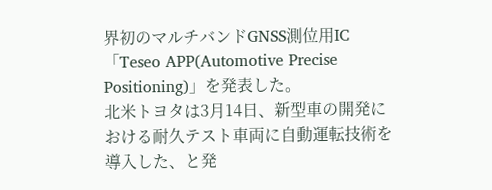界初のマルチバンドGNSS測位用IC「Teseo APP(Automotive Precise Positioning)」を発表した。
北米トヨタは3月14日、新型車の開発における耐久テスト車両に自動運転技術を導入した、と発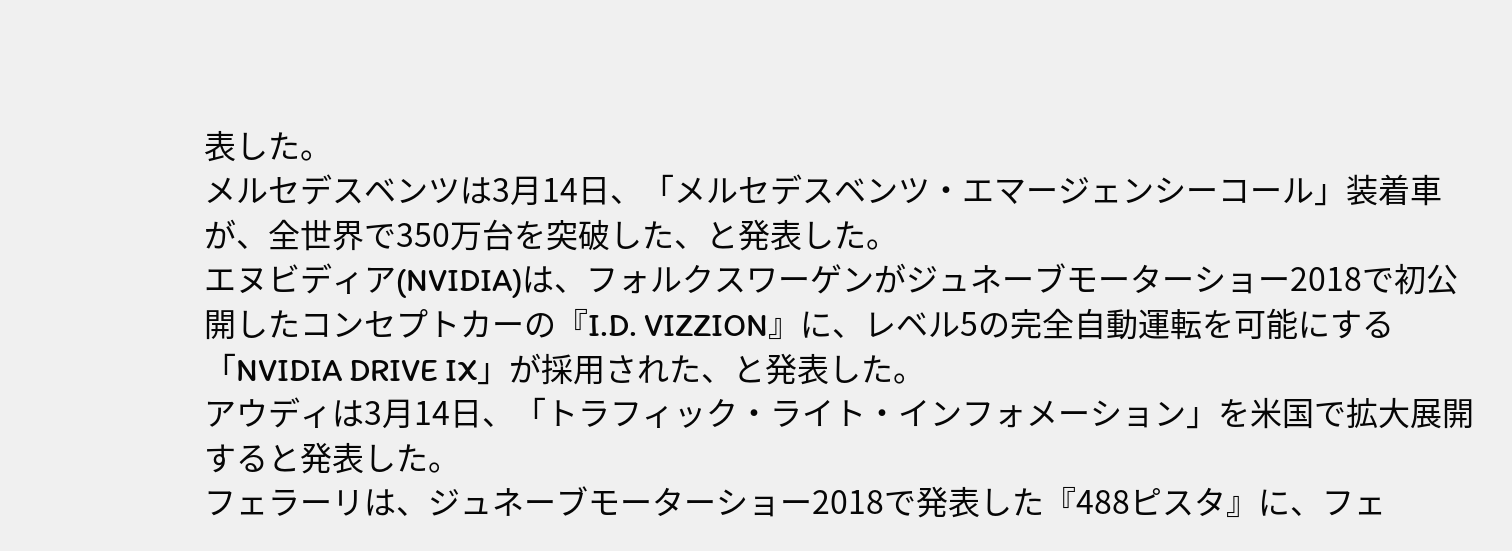表した。
メルセデスベンツは3月14日、「メルセデスベンツ・エマージェンシーコール」装着車が、全世界で350万台を突破した、と発表した。
エヌビディア(NVIDIA)は、フォルクスワーゲンがジュネーブモーターショー2018で初公開したコンセプトカーの『I.D. VIZZION』に、レベル5の完全自動運転を可能にする「NVIDIA DRIVE IX」が採用された、と発表した。
アウディは3月14日、「トラフィック・ライト・インフォメーション」を米国で拡大展開すると発表した。
フェラーリは、ジュネーブモーターショー2018で発表した『488ピスタ』に、フェ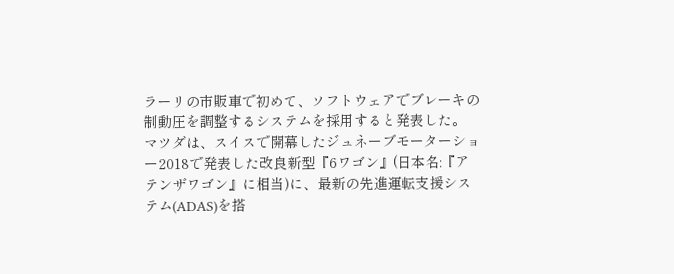ラーリの市販車で初めて、ソフトウェアでブレーキの制動圧を調整するシステムを採用すると発表した。
マツダは、スイスで開幕したジュネーブモーターショー2018で発表した改良新型『6ワゴン』(日本名:『アテンザワゴン』に相当)に、最新の先進運転支援システム(ADAS)を搭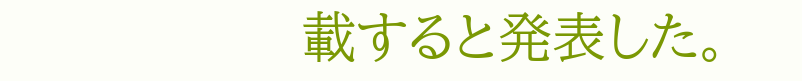載すると発表した。